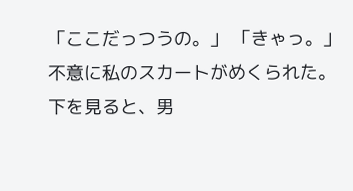「ここだっつうの。」 「きゃっ。」 不意に私のスカートがめくられた。 下を見ると、男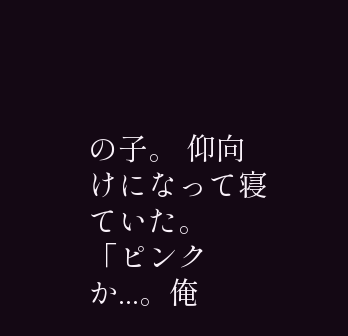の子。 仰向けになって寝ていた。 「ピンクか...。俺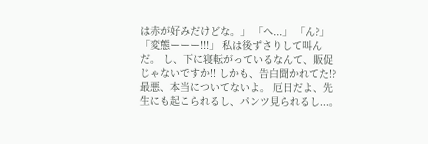は赤が好みだけどな。」 「へ...」 「ん?」 「変態ーーー!!!」 私は後ずさりして叫んだ。 し、下に寝転がっているなんて、販促じゃないですか!! しかも、告白聞かれてた!? 最悪、本当についてないよ。 厄日だよ、先生にも起こられるし、パンツ見られるし...。